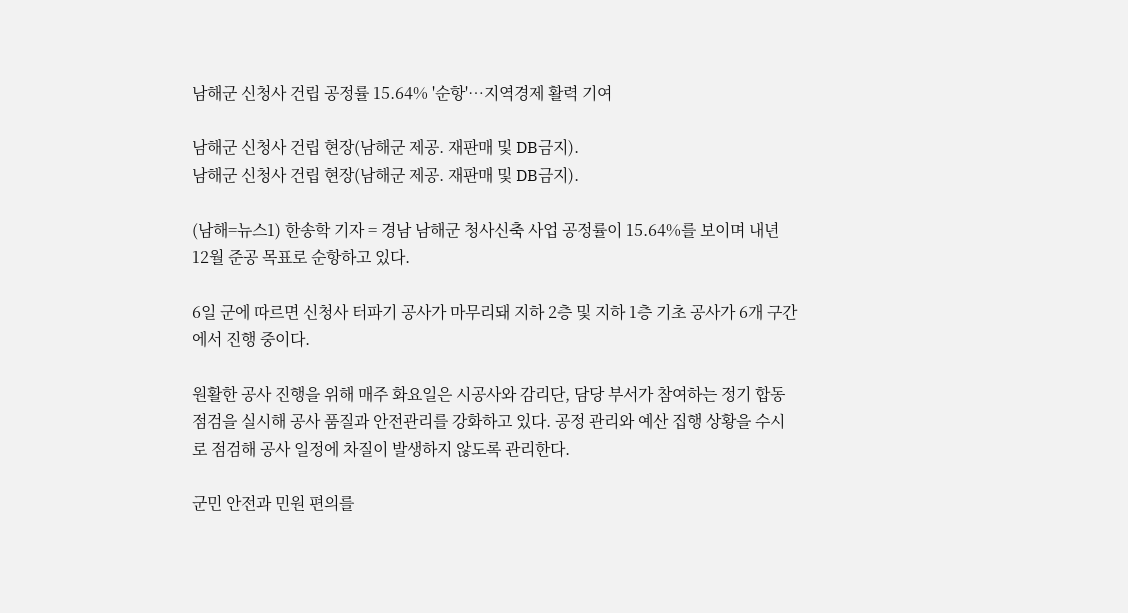남해군 신청사 건립 공정률 15.64% '순항'…지역경제 활력 기여

남해군 신청사 건립 현장(남해군 제공. 재판매 및 DB금지).
남해군 신청사 건립 현장(남해군 제공. 재판매 및 DB금지).

(남해=뉴스1) 한송학 기자 = 경남 남해군 청사신축 사업 공정률이 15.64%를 보이며 내년 12월 준공 목표로 순항하고 있다.

6일 군에 따르면 신청사 터파기 공사가 마무리돼 지하 2층 및 지하 1층 기초 공사가 6개 구간에서 진행 중이다.

원활한 공사 진행을 위해 매주 화요일은 시공사와 감리단, 담당 부서가 참여하는 정기 합동점검을 실시해 공사 품질과 안전관리를 강화하고 있다. 공정 관리와 예산 집행 상황을 수시로 점검해 공사 일정에 차질이 발생하지 않도록 관리한다.

군민 안전과 민원 편의를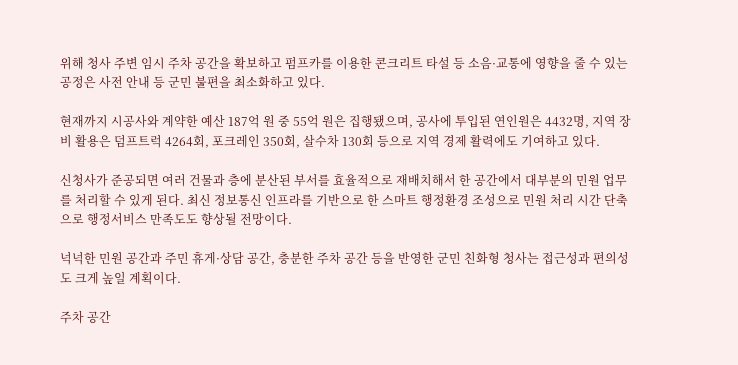위해 청사 주변 임시 주차 공간을 확보하고 펌프카를 이용한 콘크리트 타설 등 소음·교통에 영향을 줄 수 있는 공정은 사전 안내 등 군민 불편을 최소화하고 있다.

현재까지 시공사와 계약한 예산 187억 원 중 55억 원은 집행됐으며, 공사에 투입된 연인원은 4432명, 지역 장비 활용은 덤프트럭 4264회, 포크레인 350회, 살수차 130회 등으로 지역 경제 활력에도 기여하고 있다.

신청사가 준공되면 여러 건물과 층에 분산된 부서를 효율적으로 재배치해서 한 공간에서 대부분의 민원 업무를 처리할 수 있게 된다. 최신 정보통신 인프라를 기반으로 한 스마트 행정환경 조성으로 민원 처리 시간 단축으로 행정서비스 만족도도 향상될 전망이다.

넉넉한 민원 공간과 주민 휴게·상담 공간, 충분한 주차 공간 등을 반영한 군민 친화형 청사는 접근성과 편의성도 크게 높일 계획이다.

주차 공간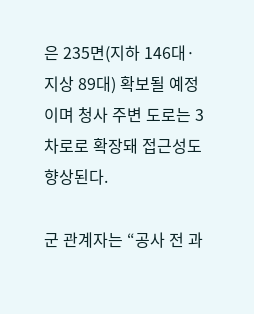은 235면(지하 146대·지상 89대) 확보될 예정이며 청사 주변 도로는 3차로로 확장돼 접근성도 향상된다.

군 관계자는 “공사 전 과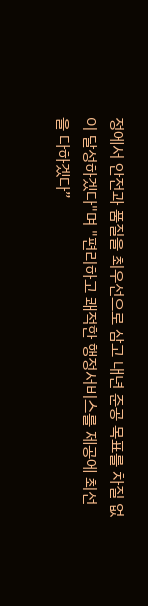정에서 안전과 품질을 최우선으로 삼고 내년 준공 목표를 차질 없이 달성하겠다"며 "편리하고 쾌적한 행정서비스를 제공에 최선을 다하겠다”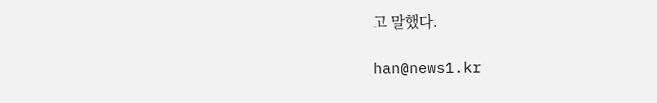고 말했다.

han@news1.kr